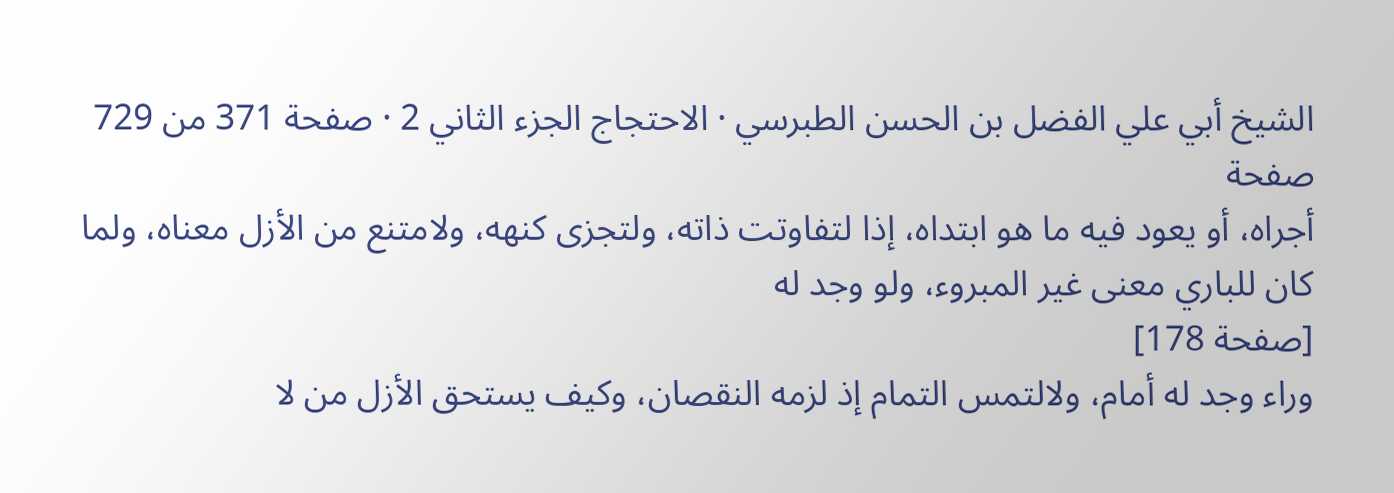الشيخ أبي علي الفضل بن الحسن الطبرسي · الاحتجاج الجزء الثاني 2 · صفحة 371 من 729
صفحة
أجراه، أو يعود فيه ما هو ابتداه، إذا لتفاوتت ذاته، ولتجزى كنهه، ولامتنع من الأزل معناه، ولما كان للباري معنى غير المبروء، ولو وجد له
[صفحة 178]
وراء وجد له أمام، ولالتمس التمام إذ لزمه النقصان، وكيف يستحق الأزل من لا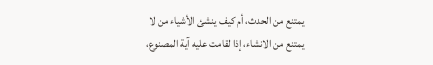يمتنع من الحدث، أم كيف ينشئ الأشياء من لا يمتنع من الانشاء، إذا لقامت عليه آية المصنوع،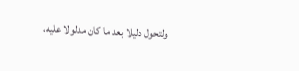ولتحول دليلا بعد ما كان مدلولا عليه،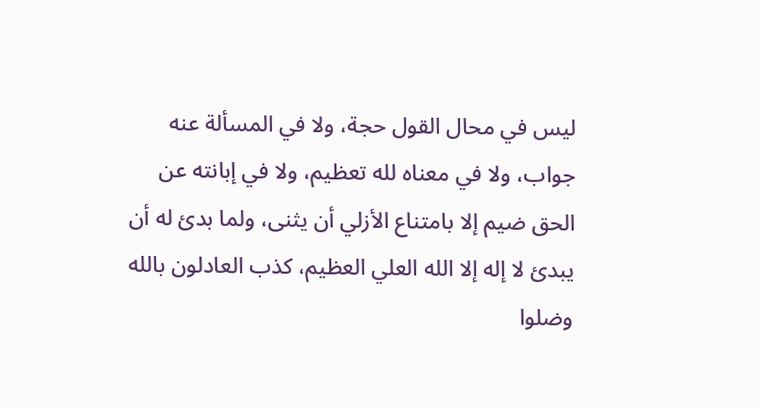ليس في محال القول حجة، ولا في المسألة عنه جواب، ولا في معناه لله تعظيم، ولا في إبانته عن الحق ضيم إلا بامتناع الأزلي أن يثنى، ولما بدئ له أن يبدئ لا إله إلا الله العلي العظيم، كذب العادلون بالله وضلوا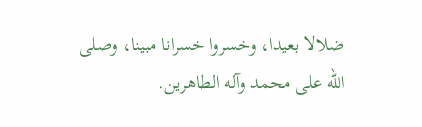ضلالا بعيدا، وخسروا خسرانا مبينا، وصلى الله على محمد وآله الطاهرين.